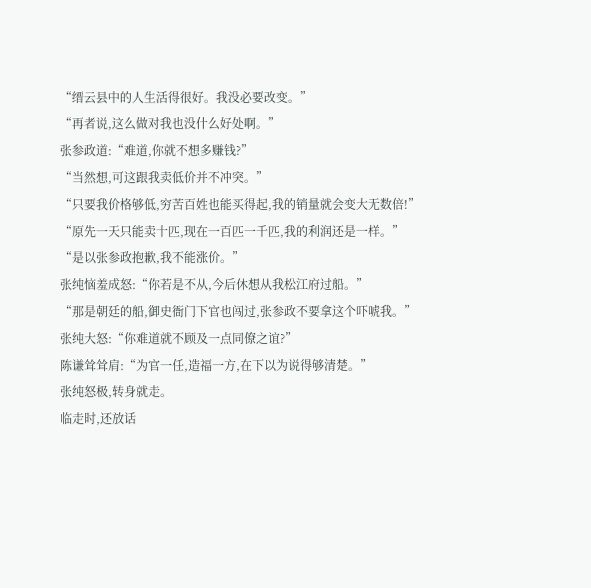“缙云县中的人生活得很好。我没必要改变。”
“再者说,这么做对我也没什么好处啊。”
张参政道:“难道,你就不想多赚钱?”
“当然想,可这跟我卖低价并不冲突。”
“只要我价格够低,穷苦百姓也能买得起,我的销量就会变大无数倍!”
“原先一天只能卖十匹,现在一百匹一千匹,我的利润还是一样。”
“是以张参政抱歉,我不能涨价。”
张纯恼羞成怒:“你若是不从,今后休想从我松江府过船。”
“那是朝廷的船,御史衙门下官也闯过,张参政不要拿这个吓唬我。”
张纯大怒:“你难道就不顾及一点同僚之谊?”
陈谦耸耸肩:“为官一任,造福一方,在下以为说得够清楚。”
张纯怒极,转身就走。
临走时,还放话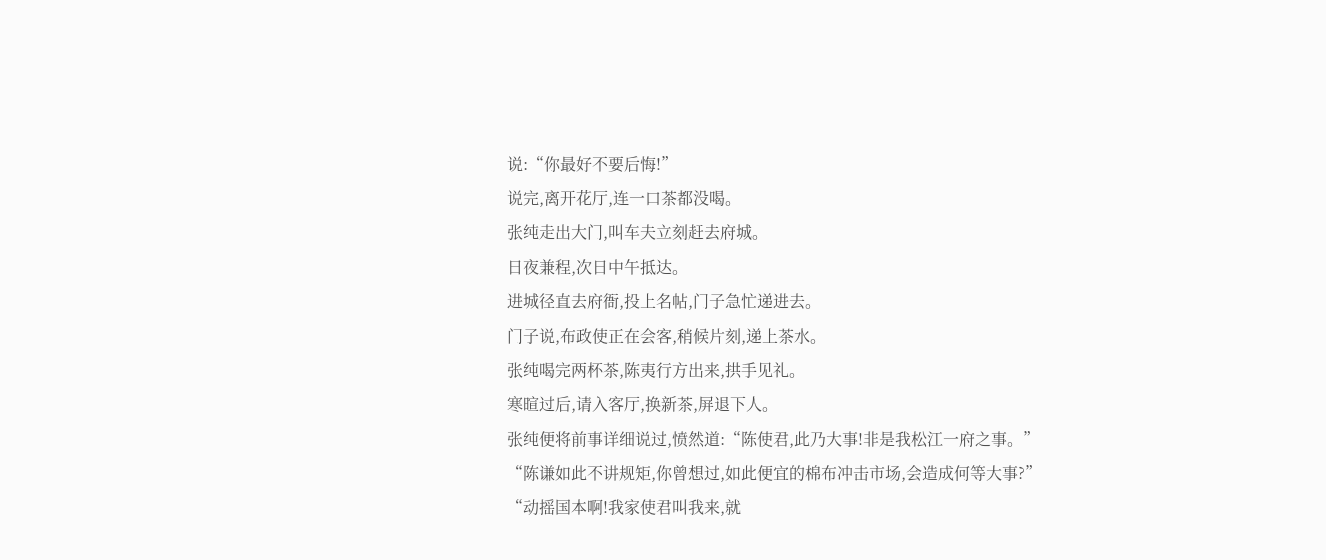说:“你最好不要后悔!”
说完,离开花厅,连一口茶都没喝。
张纯走出大门,叫车夫立刻赶去府城。
日夜兼程,次日中午抵达。
进城径直去府衙,投上名帖,门子急忙递进去。
门子说,布政使正在会客,稍候片刻,递上茶水。
张纯喝完两杯茶,陈夷行方出来,拱手见礼。
寒暄过后,请入客厅,换新茶,屏退下人。
张纯便将前事详细说过,愤然道:“陈使君,此乃大事!非是我松江一府之事。”
“陈谦如此不讲规矩,你曾想过,如此便宜的棉布冲击市场,会造成何等大事?”
“动摇国本啊!我家使君叫我来,就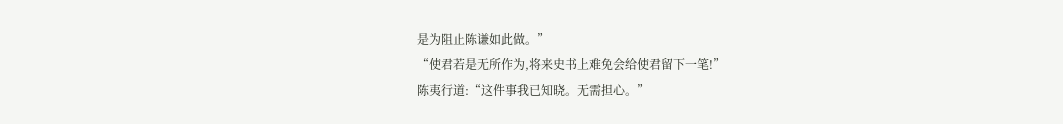是为阻止陈谦如此做。”
“使君若是无所作为,将来史书上难免会给使君留下一笔!”
陈夷行道:“这件事我已知晓。无需担心。”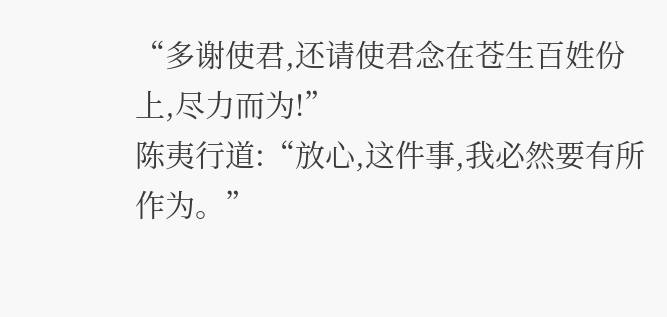“多谢使君,还请使君念在苍生百姓份上,尽力而为!”
陈夷行道:“放心,这件事,我必然要有所作为。”